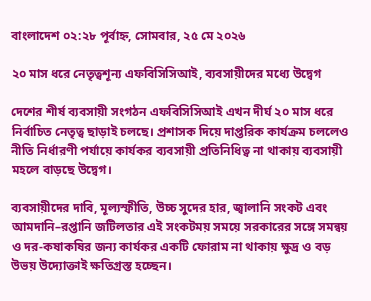বাংলাদেশ ০২:২৮ পূর্বাহ্ন, সোমবার, ২৫ মে ২০২৬

২০ মাস ধরে নেতৃত্বশূন্য এফবিসিসিআই, ব্যবসায়ীদের মধ্যে উদ্বেগ

দেশের শীর্ষ ব্যবসায়ী সংগঠন এফবিসিসিআই এখন দীর্ঘ ২০ মাস ধরে নির্বাচিত নেতৃত্ব ছাড়াই চলছে। প্রশাসক দিয়ে দাপ্তরিক কার্যক্রম চললেও নীতি নির্ধারণী পর্যায়ে কার্যকর ব্যবসায়ী প্রতিনিধিত্ব না থাকায় ব্যবসায়ী মহলে বাড়ছে উদ্বেগ।

ব্যবসায়ীদের দাবি, মূল্যস্ফীতি, উচ্চ সুদের হার, জ্বালানি সংকট এবং আমদানি–রপ্তানি জটিলতার এই সংকটময় সময়ে সরকারের সঙ্গে সমন্বয় ও দর-কষাকষির জন্য কার্যকর একটি ফোরাম না থাকায় ক্ষুদ্র ও বড় উভয় উদ্যোক্তাই ক্ষতিগ্রস্ত হচ্ছেন।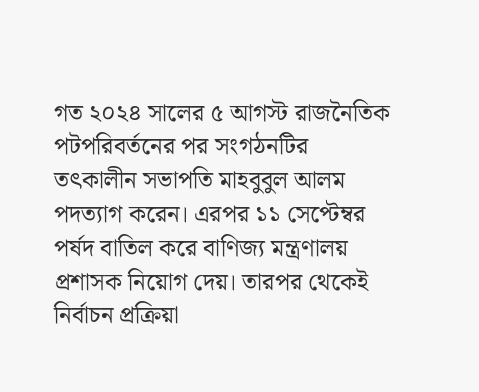গত ২০২৪ সালের ৫ আগস্ট রাজনৈতিক পটপরিবর্তনের পর সংগঠনটির তৎকালীন সভাপতি মাহবুবুল আলম পদত্যাগ করেন। এরপর ১১ সেপ্টেম্বর পর্ষদ বাতিল করে বাণিজ্য মন্ত্রণালয় প্রশাসক নিয়োগ দেয়। তারপর থেকেই নির্বাচন প্রক্রিয়া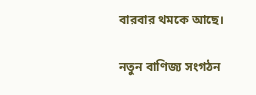বারবার থমকে আছে।

নতুন বাণিজ্য সংগঠন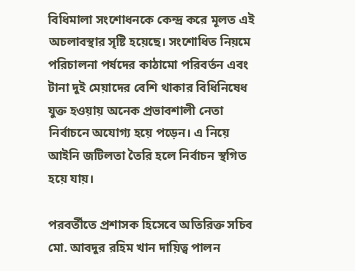বিধিমালা সংশোধনকে কেন্দ্র করে মূলত এই অচলাবস্থার সৃষ্টি হয়েছে। সংশোধিত নিয়মে পরিচালনা পর্ষদের কাঠামো পরিবর্তন এবং টানা দুই মেয়াদের বেশি থাকার বিধিনিষেধ যুক্ত হওয়ায় অনেক প্রভাবশালী নেতা নির্বাচনে অযোগ্য হয়ে পড়েন। এ নিয়ে আইনি জটিলতা তৈরি হলে নির্বাচন স্থগিত হয়ে যায়।

পরবর্তীতে প্রশাসক হিসেবে অতিরিক্ত সচিব মো. আবদুর রহিম খান দায়িত্ব পালন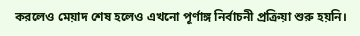করলেও মেয়াদ শেষ হলেও এখনো পূর্ণাঙ্গ নির্বাচনী প্রক্রিয়া শুরু হয়নি।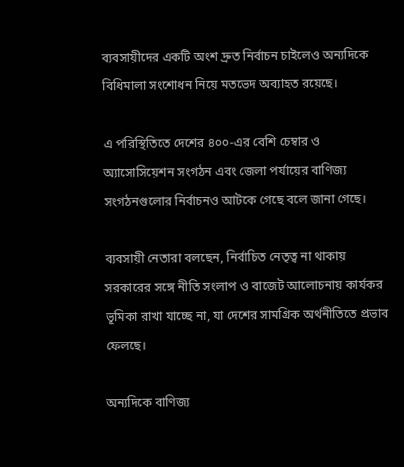ব্যবসায়ীদের একটি অংশ দ্রুত নির্বাচন চাইলেও অন্যদিকে বিধিমালা সংশোধন নিয়ে মতভেদ অব্যাহত রয়েছে।

এ পরিস্থিতিতে দেশের ৪০০-এর বেশি চেম্বার ও অ্যাসোসিয়েশন সংগঠন এবং জেলা পর্যায়ের বাণিজ্য সংগঠনগুলোর নির্বাচনও আটকে গেছে বলে জানা গেছে।

ব্যবসায়ী নেতারা বলছেন, নির্বাচিত নেতৃত্ব না থাকায় সরকারের সঙ্গে নীতি সংলাপ ও বাজেট আলোচনায় কার্যকর ভূমিকা রাখা যাচ্ছে না, যা দেশের সামগ্রিক অর্থনীতিতে প্রভাব ফেলছে।

অন্যদিকে বাণিজ্য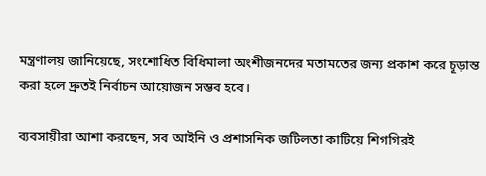মন্ত্রণালয় জানিয়েছে, সংশোধিত বিধিমালা অংশীজনদের মতামতের জন্য প্রকাশ করে চূড়ান্ত করা হলে দ্রুতই নির্বাচন আয়োজন সম্ভব হবে।

ব্যবসায়ীরা আশা করছেন, সব আইনি ও প্রশাসনিক জটিলতা কাটিয়ে শিগগিরই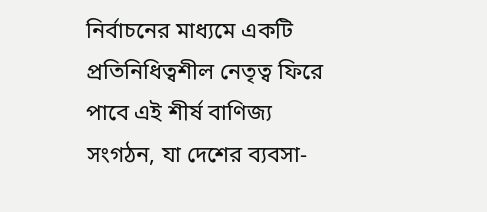নির্বাচনের মাধ্যমে একটি প্রতিনিধিত্বশীল নেতৃত্ব ফিরে পাবে এই শীর্ষ বাণিজ্য সংগঠন, যা দেশের ব্যবসা-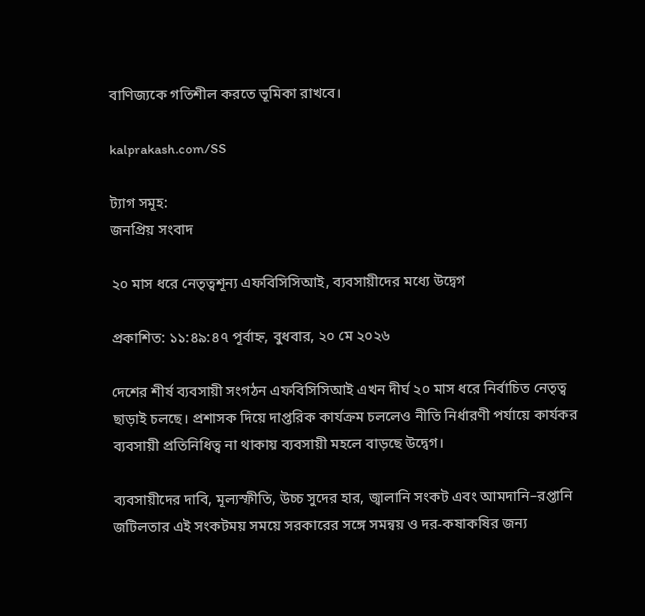বাণিজ্যকে গতিশীল করতে ভূমিকা রাখবে।

kalprakash.com/SS

ট্যাগ সমূহ:
জনপ্রিয় সংবাদ

২০ মাস ধরে নেতৃত্বশূন্য এফবিসিসিআই, ব্যবসায়ীদের মধ্যে উদ্বেগ

প্রকাশিত: ১১:৪৯:৪৭ পূর্বাহ্ন, বুধবার, ২০ মে ২০২৬

দেশের শীর্ষ ব্যবসায়ী সংগঠন এফবিসিসিআই এখন দীর্ঘ ২০ মাস ধরে নির্বাচিত নেতৃত্ব ছাড়াই চলছে। প্রশাসক দিয়ে দাপ্তরিক কার্যক্রম চললেও নীতি নির্ধারণী পর্যায়ে কার্যকর ব্যবসায়ী প্রতিনিধিত্ব না থাকায় ব্যবসায়ী মহলে বাড়ছে উদ্বেগ।

ব্যবসায়ীদের দাবি, মূল্যস্ফীতি, উচ্চ সুদের হার, জ্বালানি সংকট এবং আমদানি–রপ্তানি জটিলতার এই সংকটময় সময়ে সরকারের সঙ্গে সমন্বয় ও দর-কষাকষির জন্য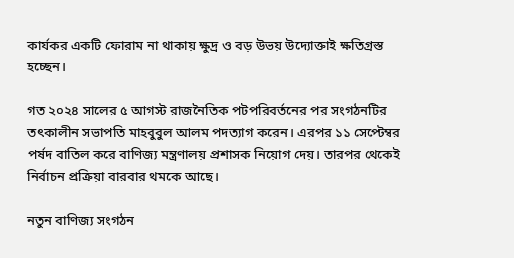কার্যকর একটি ফোরাম না থাকায় ক্ষুদ্র ও বড় উভয় উদ্যোক্তাই ক্ষতিগ্রস্ত হচ্ছেন।

গত ২০২৪ সালের ৫ আগস্ট রাজনৈতিক পটপরিবর্তনের পর সংগঠনটির তৎকালীন সভাপতি মাহবুবুল আলম পদত্যাগ করেন। এরপর ১১ সেপ্টেম্বর পর্ষদ বাতিল করে বাণিজ্য মন্ত্রণালয় প্রশাসক নিয়োগ দেয়। তারপর থেকেই নির্বাচন প্রক্রিয়া বারবার থমকে আছে।

নতুন বাণিজ্য সংগঠন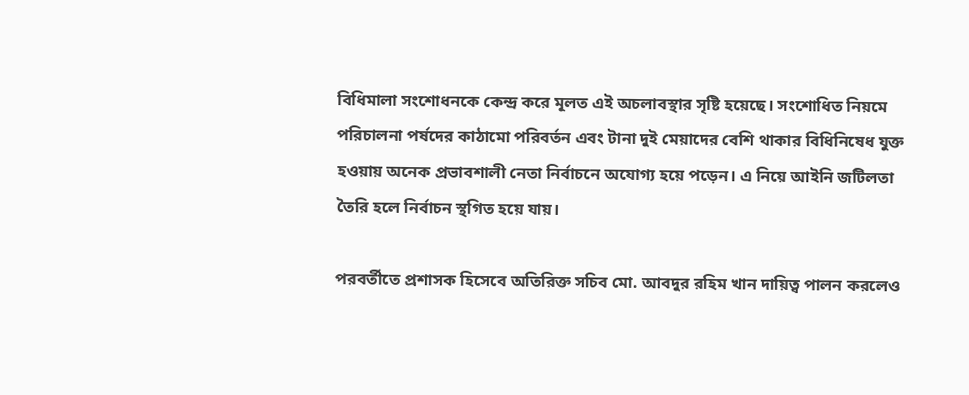বিধিমালা সংশোধনকে কেন্দ্র করে মূলত এই অচলাবস্থার সৃষ্টি হয়েছে। সংশোধিত নিয়মে পরিচালনা পর্ষদের কাঠামো পরিবর্তন এবং টানা দুই মেয়াদের বেশি থাকার বিধিনিষেধ যুক্ত হওয়ায় অনেক প্রভাবশালী নেতা নির্বাচনে অযোগ্য হয়ে পড়েন। এ নিয়ে আইনি জটিলতা তৈরি হলে নির্বাচন স্থগিত হয়ে যায়।

পরবর্তীতে প্রশাসক হিসেবে অতিরিক্ত সচিব মো. আবদুর রহিম খান দায়িত্ব পালন করলেও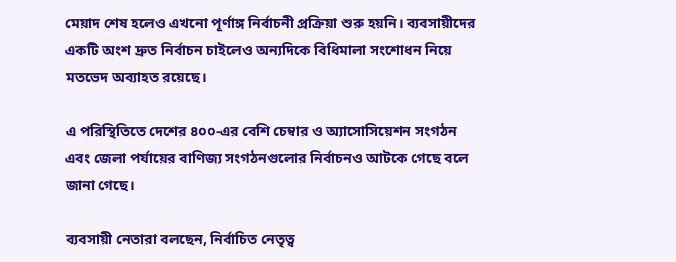মেয়াদ শেষ হলেও এখনো পূর্ণাঙ্গ নির্বাচনী প্রক্রিয়া শুরু হয়নি। ব্যবসায়ীদের একটি অংশ দ্রুত নির্বাচন চাইলেও অন্যদিকে বিধিমালা সংশোধন নিয়ে মতভেদ অব্যাহত রয়েছে।

এ পরিস্থিতিতে দেশের ৪০০-এর বেশি চেম্বার ও অ্যাসোসিয়েশন সংগঠন এবং জেলা পর্যায়ের বাণিজ্য সংগঠনগুলোর নির্বাচনও আটকে গেছে বলে জানা গেছে।

ব্যবসায়ী নেতারা বলছেন, নির্বাচিত নেতৃত্ব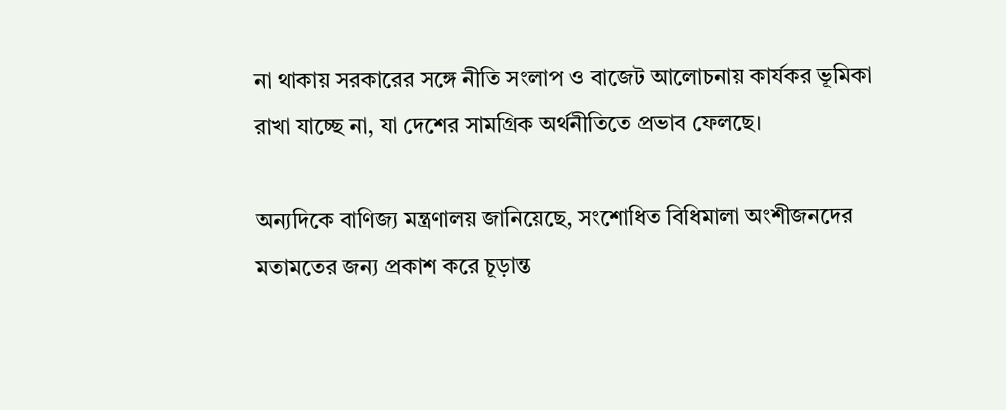না থাকায় সরকারের সঙ্গে নীতি সংলাপ ও বাজেট আলোচনায় কার্যকর ভূমিকা রাখা যাচ্ছে না, যা দেশের সামগ্রিক অর্থনীতিতে প্রভাব ফেলছে।

অন্যদিকে বাণিজ্য মন্ত্রণালয় জানিয়েছে, সংশোধিত বিধিমালা অংশীজনদের মতামতের জন্য প্রকাশ করে চূড়ান্ত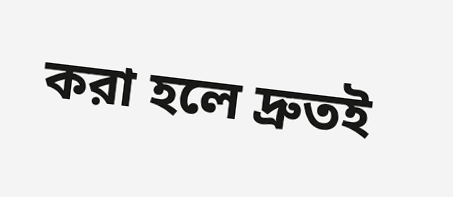করা হলে দ্রুতই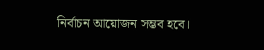নির্বাচন আয়োজন সম্ভব হবে।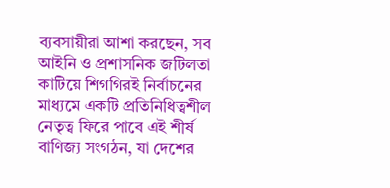ব্যবসায়ীরা আশা করছেন, সব আইনি ও প্রশাসনিক জটিলতা কাটিয়ে শিগগিরই নির্বাচনের মাধ্যমে একটি প্রতিনিধিত্বশীল নেতৃত্ব ফিরে পাবে এই শীর্ষ বাণিজ্য সংগঠন, যা দেশের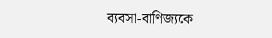ব্যবসা-বাণিজ্যকে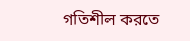গতিশীল করতে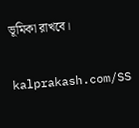ভূমিকা রাখবে।

kalprakash.com/SS